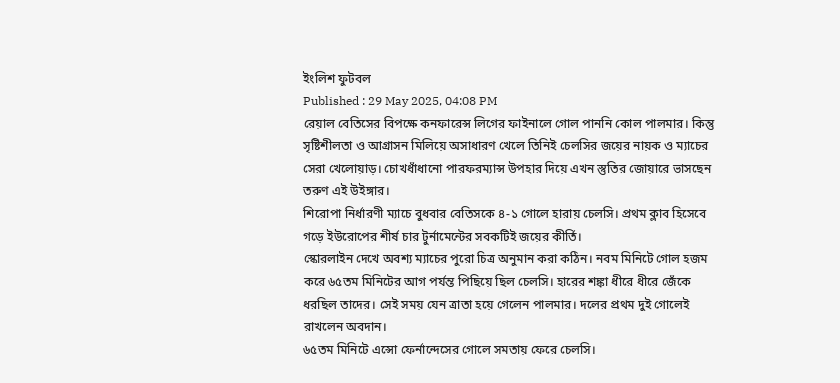ইংলিশ ফুটবল
Published : 29 May 2025, 04:08 PM
রেয়াল বেতিসের বিপক্ষে কনফারেন্স লিগের ফাইনালে গোল পাননি কোল পালমার। কিন্তু সৃষ্টিশীলতা ও আগ্রাসন মিলিয়ে অসাধারণ খেলে তিনিই চেলসির জয়ের নায়ক ও ম্যাচের সেরা খেলোয়াড়। চোখধাঁধানো পারফরম্যান্স উপহার দিয়ে এখন স্তুতির জোয়ারে ভাসছেন তরুণ এই উইঙ্গার।
শিরোপা নির্ধারণী ম্যাচে বুধবার বেতিসকে ৪-১ গোলে হারায় চেলসি। প্রথম ক্লাব হিসেবে গড়ে ইউরোপের শীর্ষ চার টুর্নামেন্টের সবকটিই জয়ের কীর্তি।
স্কোরলাইন দেখে অবশ্য ম্যাচের পুরো চিত্র অনুমান করা কঠিন। নবম মিনিটে গোল হজম করে ৬৫তম মিনিটের আগ পর্যন্ত পিছিয়ে ছিল চেলসি। হারের শঙ্কা ধীরে ধীরে জেঁকে ধরছিল তাদের। সেই সময় যেন ত্রাতা হয়ে গেলেন পালমার। দলের প্রথম দুই গোলেই রাখলেন অবদান।
৬৫তম মিনিটে এন্সো ফের্নান্দেসের গোলে সমতায় ফেরে চেলসি।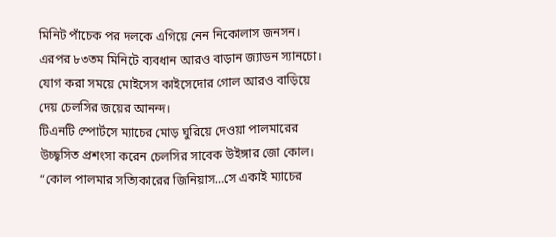মিনিট পাঁচেক পর দলকে এগিয়ে নেন নিকোলাস জনসন। এরপর ৮৩তম মিনিটে ব্যবধান আরও বাড়ান জ্যাডন স্যানচো। যোগ করা সময়ে মোইসেস কাইসেদোর গোল আরও বাড়িয়ে দেয় চেলসির জয়ের আনন্দ।
টিএনটি স্পোর্টসে ম্যাচের মোড় ঘুরিয়ে দেওয়া পালমারের উচ্ছ্বসিত প্রশংসা করেন চেলসির সাবেক উইঙ্গার জো কোল।
“কোল পালমার সত্যিকারের জিনিয়াস…সে একাই ম্যাচের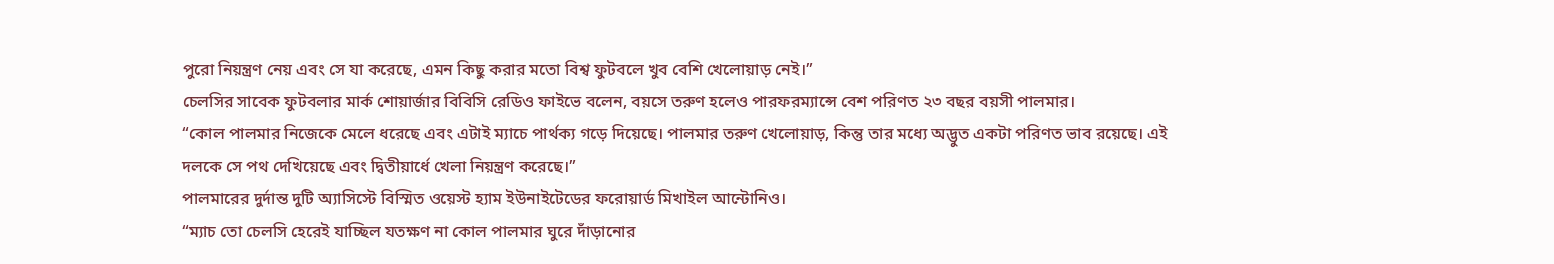পুরো নিয়ন্ত্রণ নেয় এবং সে যা করেছে, এমন কিছু করার মতো বিশ্ব ফুটবলে খুব বেশি খেলোয়াড় নেই।”
চেলসির সাবেক ফুটবলার মার্ক শোয়ার্জার বিবিসি রেডিও ফাইভে বলেন, বয়সে তরুণ হলেও পারফরম্যান্সে বেশ পরিণত ২৩ বছর বয়সী পালমার।
“কোল পালমার নিজেকে মেলে ধরেছে এবং এটাই ম্যাচে পার্থক্য গড়ে দিয়েছে। পালমার তরুণ খেলোয়াড়, কিন্তু তার মধ্যে অদ্ভুত একটা পরিণত ভাব রয়েছে। এই দলকে সে পথ দেখিয়েছে এবং দ্বিতীয়ার্ধে খেলা নিয়ন্ত্রণ করেছে।”
পালমারের দুর্দান্ত দুটি অ্যাসিস্টে বিস্মিত ওয়েস্ট হ্যাম ইউনাইটেডের ফরোয়ার্ড মিখাইল আন্টোনিও।
“ম্যাচ তো চেলসি হেরেই যাচ্ছিল যতক্ষণ না কোল পালমার ঘুরে দাঁড়ানোর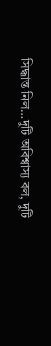সিদ্ধান্ত নিল…দুটি অবিশ্বাস্য বল, দুটি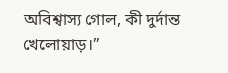অবিশ্বাস্য গোল, কী দুর্দান্ত খেলোয়াড়।”